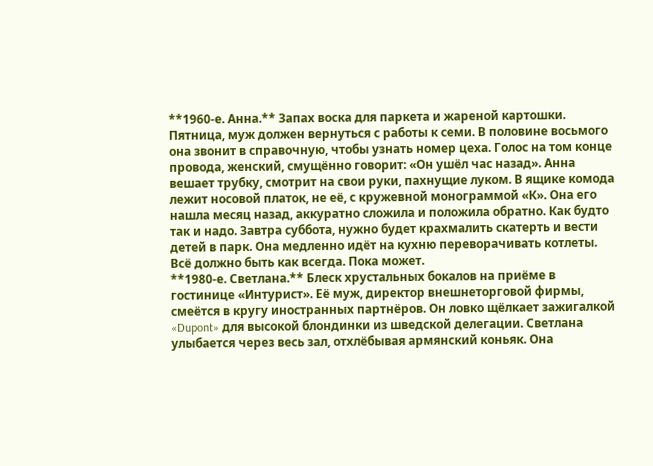**1960-е. Анна.** Запах воска для паркета и жареной картошки. Пятница, муж должен вернуться с работы к семи. В половине восьмого она звонит в справочную, чтобы узнать номер цеха. Голос на том конце провода, женский, смущённо говорит: «Он ушёл час назад». Анна вешает трубку, смотрит на свои руки, пахнущие луком. В ящике комода лежит носовой платок, не её, с кружевной монограммой «К». Она его нашла месяц назад, аккуратно сложила и положила обратно. Как будто так и надо. Завтра суббота, нужно будет крахмалить скатерть и вести детей в парк. Она медленно идёт на кухню переворачивать котлеты. Всё должно быть как всегда. Пока может.
**1980-е. Светлана.** Блеск хрустальных бокалов на приёме в гостинице «Интурист». Её муж, директор внешнеторговой фирмы, смеётся в кругу иностранных партнёров. Он ловко щёлкает зажигалкой «Dupont» для высокой блондинки из шведской делегации. Светлана улыбается через весь зал, отхлёбывая армянский коньяк. Она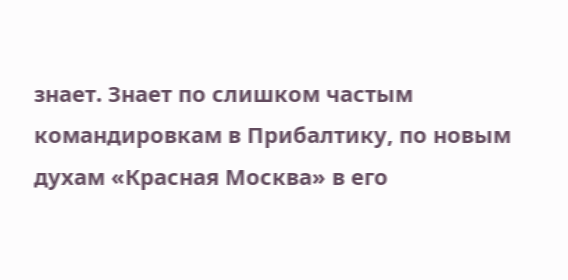знает. Знает по слишком частым командировкам в Прибалтику, по новым духам «Красная Москва» в его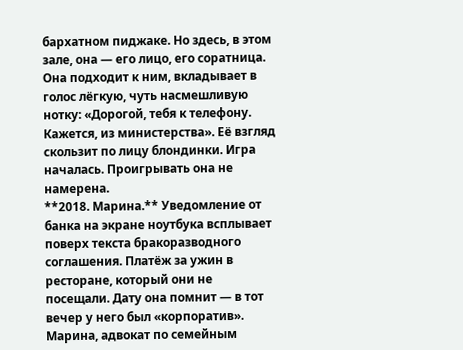бархатном пиджаке. Но здесь, в этом зале, она — его лицо, его соратница. Она подходит к ним, вкладывает в голос лёгкую, чуть насмешливую нотку: «Дорогой, тебя к телефону. Кажется, из министерства». Её взгляд скользит по лицу блондинки. Игра началась. Проигрывать она не намерена.
**2018. Марина.** Уведомление от банка на экране ноутбука всплывает поверх текста бракоразводного соглашения. Платёж за ужин в ресторане, который они не посещали. Дату она помнит — в тот вечер у него был «корпоратив». Марина, адвокат по семейным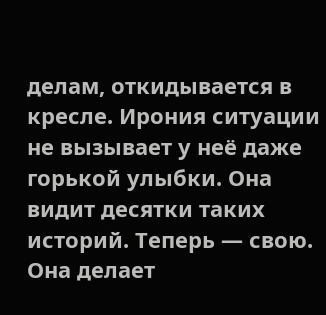делам, откидывается в кресле. Ирония ситуации не вызывает у неё даже горькой улыбки. Она видит десятки таких историй. Теперь — свою. Она делает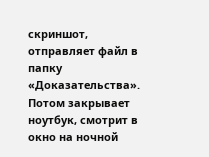скриншот, отправляет файл в папку «Доказательства». Потом закрывает ноутбук, смотрит в окно на ночной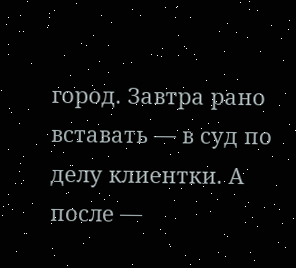город. Завтра рано вставать — в суд по делу клиентки. А после —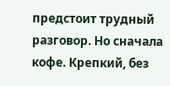предстоит трудный разговор. Но сначала кофе. Крепкий, без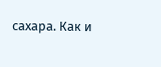сахара. Как и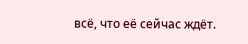всё, что её сейчас ждёт.